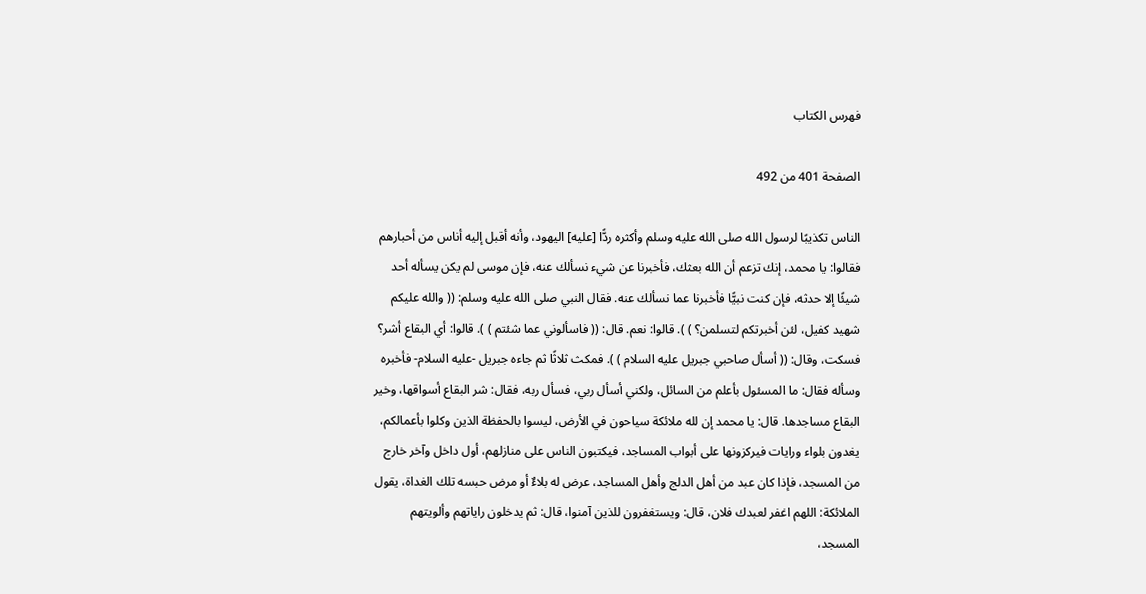فهرس الكتاب

الصفحة 401 من 492

الناس تكذيبًا لرسول الله صلى الله عليه وسلم وأكثره ردًّا [عليه] اليهود، وأنه أقبل إليه أناس من أحبارهم فقالوا: يا محمد، إنك تزعم أن الله بعثك، فأخبرنا عن شيء نسألك عنه، فإن موسى لم يكن يسأله أحد شيئًا إلا حدثه، فإن كنت نبيًّا فأخبرنا عما نسألك عنه. فقال النبي صلى الله عليه وسلم: (( والله عليكم شهيد كفيل، لئن أخبرتكم لتسلمن؟ ) ). قالوا: نعم. قال: (( فاسألوني عما شئتم ) ). قالوا: أي البقاع أشر؟ فسكت، وقال: (( أسأل صاحبي جبريل عليه السلام ) ). فمكث ثلاثًا ثم جاءه جبريل -عليه السلام- فأخبره وسأله فقال: ما المسئول بأعلم من السائل، ولكني أسأل ربي، فسأل ربه، فقال: شر البقاع أسواقها، وخير البقاع مساجدها. قال: يا محمد إن لله ملائكة سياحون في الأرض، ليسوا بالحفظة الذين وكلوا بأعمالكم، يغدون بلواء ورايات فيركزونها على أبواب المساجد، فيكتبون الناس على منازلهم، أول داخل وآخر خارج من المسجد، فإذا كان عبد من أهل الدلج وأهل المساجد، عرض له بلاءٌ أو مرض حبسه تلك الغداة، يقول الملائكة: اللهم اغفر لعبدك فلان، قال: ويستغفرون للذين آمنوا، قال: ثم يدخلون راياتهم وألويتهم المسجد،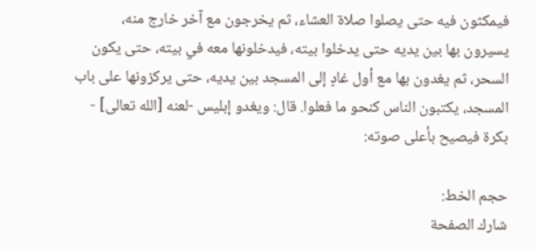فيمكثون فيه حتى يصلوا صلاة العشاء، ثم يخرجون مع آخر خارج منه، يسيرون بها بين يديه حتى يدخلوا بيته، فيدخلونها معه في بيته، حتى يكون السحر، ثم يغدون بها مع أول غادٍ إلى المسجد بين يديه، حتى يركزونها على باب المسجد، يكتبون الناس كنحو ما فعلوا. قال: ويغدو إبليس -لعنه [الله تعالى] - بكرة فيصيح بأعلى صوته:

حجم الخط:
شارك الصفحة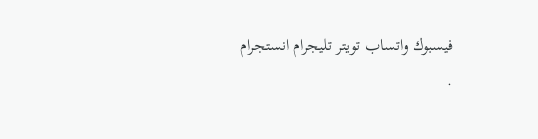فيسبوك واتساب تويتر تليجرام انستجرام
.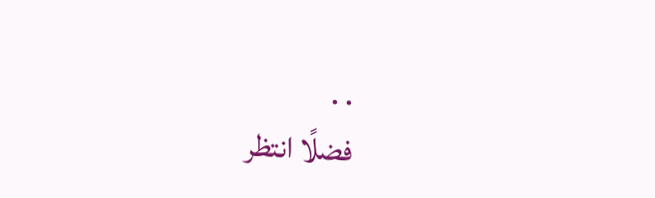. .
فضلًا انتظر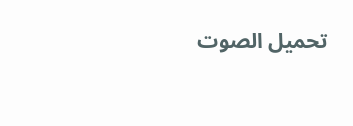تحميل الصوت